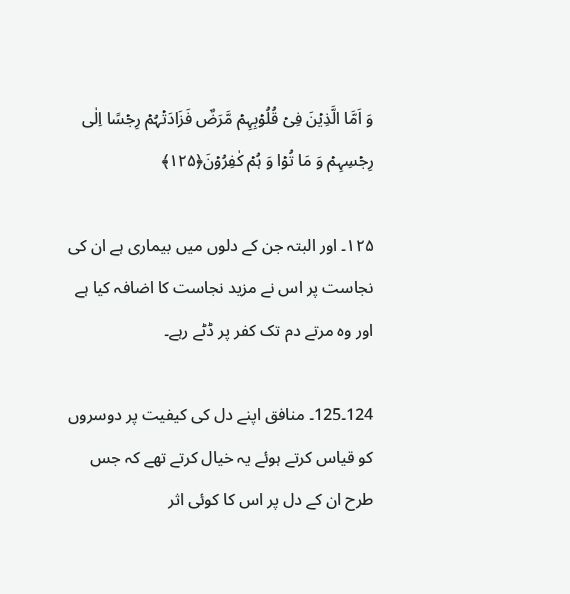وَ اَمَّا الَّذِیۡنَ فِیۡ قُلُوۡبِہِمۡ مَّرَضٌ فَزَادَتۡہُمۡ رِجۡسًا اِلٰی رِجۡسِہِمۡ وَ مَا تُوۡا وَ ہُمۡ کٰفِرُوۡنَ﴿۱۲۵﴾

۱۲۵۔ اور البتہ جن کے دلوں میں بیماری ہے ان کی نجاست پر اس نے مزید نجاست کا اضافہ کیا ہے اور وہ مرتے دم تک کفر پر ڈٹے رہے۔

124۔125۔ منافق اپنے دل کی کیفیت پر دوسروں کو قیاس کرتے ہوئے یہ خیال کرتے تھے کہ جس طرح ان کے دل پر اس کا کوئی اثر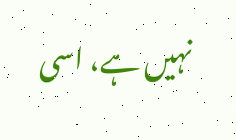نہیں ہے، اسی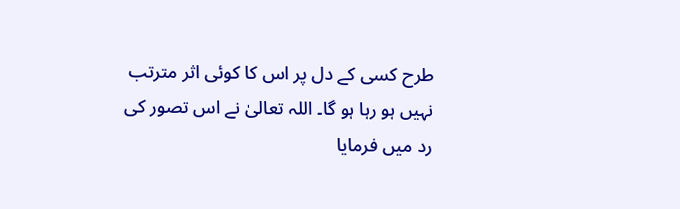طرح کسی کے دل پر اس کا کوئی اثر مترتب نہیں ہو رہا ہو گا۔ اللہ تعالیٰ نے اس تصور کی رد میں فرمایا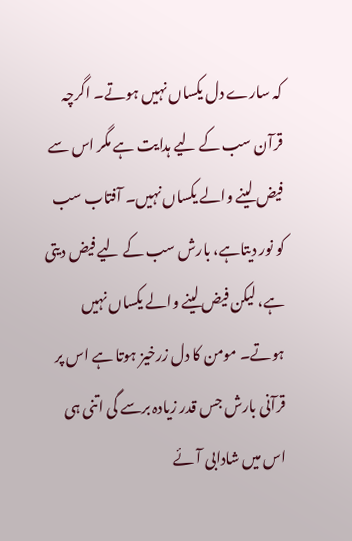کہ سارے دل یکساں نہیں ہوتے۔ اگرچہ قرآن سب کے لیے ہدایت ہے مگر اس سے فیض لینے والے یکساں نہیں۔ آفتاب سب کو نور دیتاہے، بارش سب کے لیے فیض دیتی ہے، لیکن فیض لینے والے یکساں نہیں ہوتے۔ مومن کا دل زرخیز ہوتا ہے اس پر قرآنی بارش جس قدر زیادہ برسے گی اتنی ہی اس میں شادابی آئے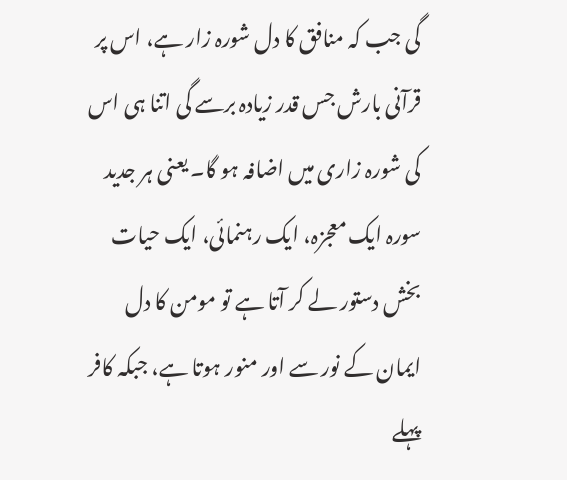گی جب کہ منافق کا دل شورہ زار ہے، اس پر قرآنی بارش جس قدر زیادہ برسے گی اتنا ہی اس کی شورہ زاری میں اضافہ ہو گا۔ یعنی ہر جدید سورہ ایک معجزہ، ایک رہنمائی، ایک حیات بخش دستور لے کر آتا ہے تو مومن کا دل ایمان کے نور سے اور منور ہوتا ہے، جبکہ کافر پہلے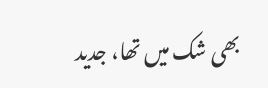بھی شک میں تھا، جدید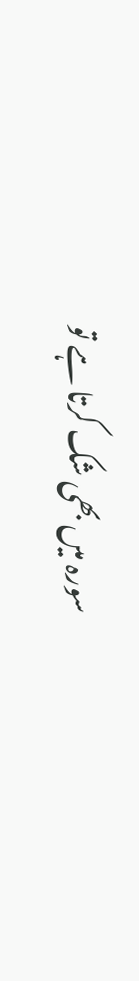سورہ میں بھی شک کرتا ہے تو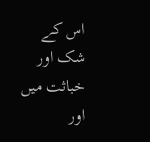اس کے شک اور خباثت میں اور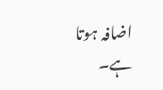اضافہ ہوتا ہے۔